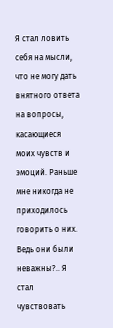Я стал ловить себя на мысли, что не могу дать внятного ответа на вопросы, касающиеся моих чувств и эмоций. Раньше мне никогда не приходилось говорить о них. Ведь они были неважны?.. Я стал чувствовать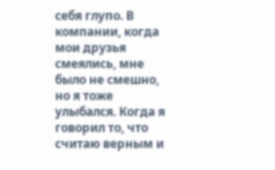себя глупо. В компании, когда мои друзья смеялись, мне было не смешно, но я тоже улыбался. Когда я говорил то, что считаю верным и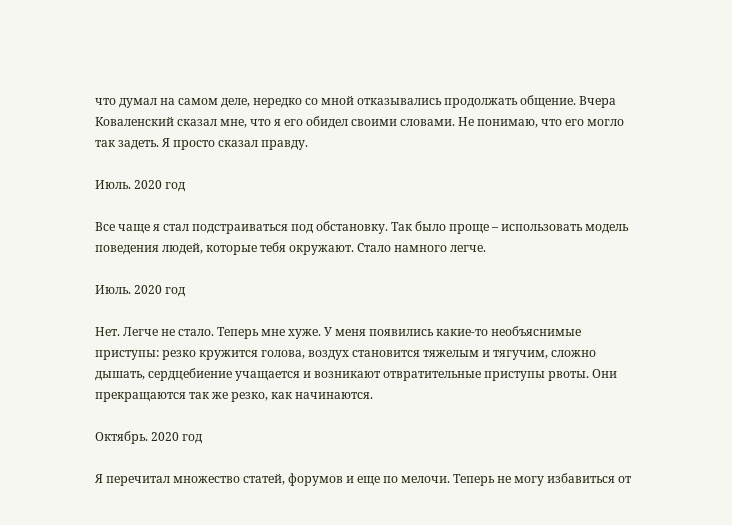что думал на самом деле, нередко со мной отказывались продолжать общение. Вчера Коваленский сказал мне, что я его обидел своими словами. Не понимаю, что его могло так задеть. Я просто сказал правду.

Июль. 2020 год

Все чаще я стал подстраиваться под обстановку. Так было проще – использовать модель поведения людей, которые тебя окружают. Стало намного легче.

Июль. 2020 год

Нет. Легче не стало. Теперь мне хуже. У меня появились какие-то необъяснимые приступы: резко кружится голова, воздух становится тяжелым и тягучим, сложно дышать, сердцебиение учащается и возникают отвратительные приступы рвоты. Они прекращаются так же резко, как начинаются.

Октябрь. 2020 год

Я перечитал множество статей, форумов и еще по мелочи. Теперь не могу избавиться от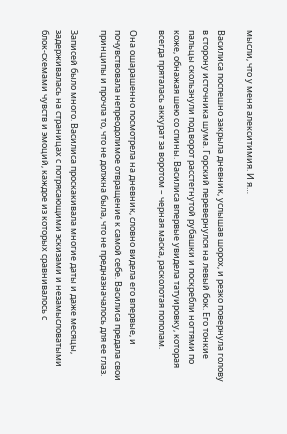мысли, что у меня алекситимия. И я…

Василиса поспешно закрыла дневник, услышав шорох, и резко повернула голову в сторону источника шума. Горский перевернулся на левый бок. Его тонкие пальцы скользнули под ворот расстегнутой рубашки и поскребли ногтями по коже, обнажая шею со спины. Василиса впервые увидела татуировку, которая всегда пряталась аккурат за воротом – черная маска, расколотая пополам.

Она ошарашенно посмотрела на дневник, словно видела его впервые, и почувствовала непреодолимое отвращение к самой себе. Василиса предала свои принципы и прочла то, что не должна была, что не предназначалось для ее глаз.

Записей было много. Василиса проскакивала многие даты и даже месяцы, задерживалась на страницах с потрясающими эскизами и незамысловатыми блок-схемами чувств и эмоций, каждое из которых сравнивалось с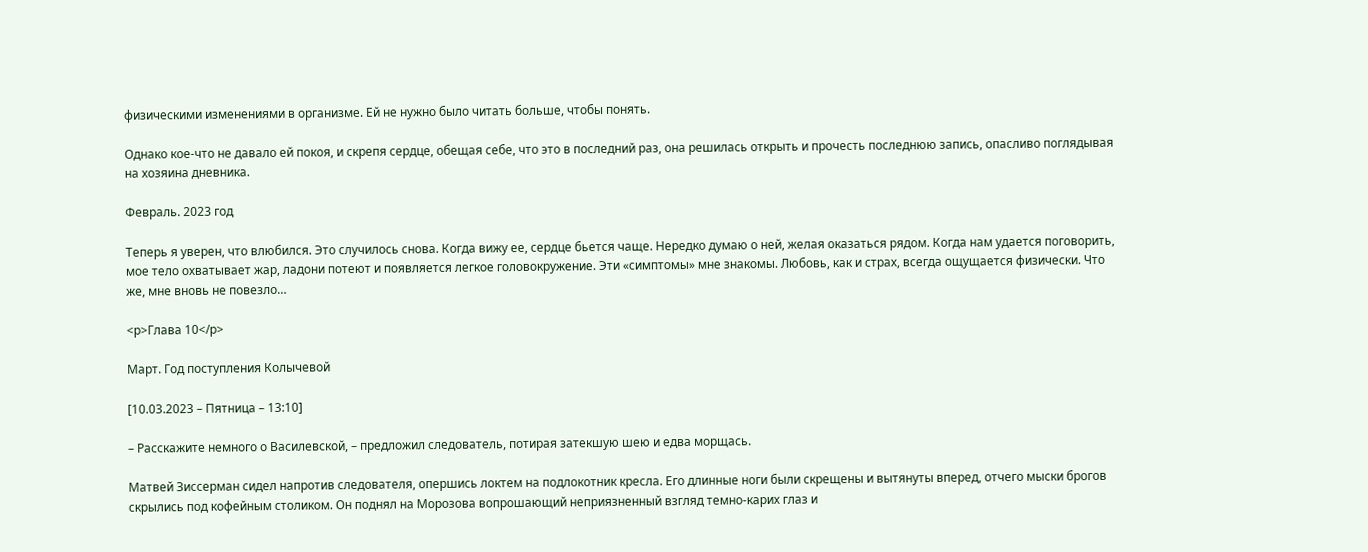физическими изменениями в организме. Ей не нужно было читать больше, чтобы понять.

Однако кое-что не давало ей покоя, и скрепя сердце, обещая себе, что это в последний раз, она решилась открыть и прочесть последнюю запись, опасливо поглядывая на хозяина дневника.

Февраль. 2023 год

Теперь я уверен, что влюбился. Это случилось снова. Когда вижу ее, сердце бьется чаще. Нередко думаю о ней, желая оказаться рядом. Когда нам удается поговорить, мое тело охватывает жар, ладони потеют и появляется легкое головокружение. Эти «симптомы» мне знакомы. Любовь, как и страх, всегда ощущается физически. Что же, мне вновь не повезло…

<p>Глава 10</p>

Март. Год поступления Колычевой

[10.03.2023 – Пятница – 13:10]

– Расскажите немного о Василевской, – предложил следователь, потирая затекшую шею и едва морщась.

Матвей Зиссерман сидел напротив следователя, опершись локтем на подлокотник кресла. Его длинные ноги были скрещены и вытянуты вперед, отчего мыски брогов скрылись под кофейным столиком. Он поднял на Морозова вопрошающий неприязненный взгляд темно-карих глаз и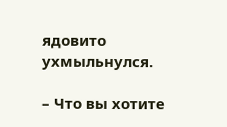ядовито ухмыльнулся.

– Что вы хотите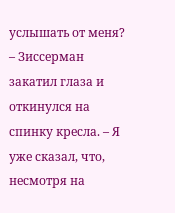услышать от меня? – Зиссерман закатил глаза и откинулся на спинку кресла. – Я уже сказал, что, несмотря на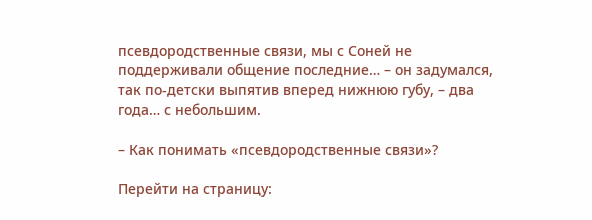псевдородственные связи, мы с Соней не поддерживали общение последние… – он задумался, так по-детски выпятив вперед нижнюю губу, – два года… с небольшим.

– Как понимать «псевдородственные связи»?

Перейти на страницу: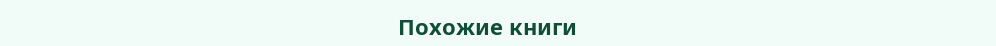Похожие книги